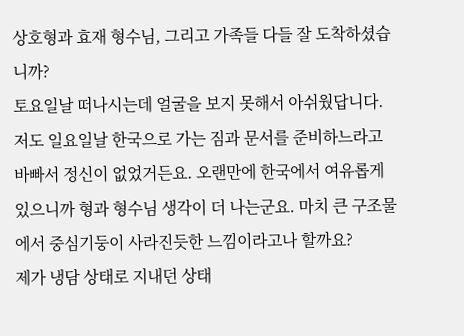상호형과 효재 형수님, 그리고 가족들 다들 잘 도착하셨습니까?
토요일날 떠나시는데 얼굴을 보지 못해서 아쉬웠답니다. 저도 일요일날 한국으로 가는 짐과 문서를 준비하느라고 바빠서 정신이 없었거든요. 오랜만에 한국에서 여유롭게 있으니까 형과 형수님 생각이 더 나는군요. 마치 큰 구조물에서 중심기둥이 사라진듯한 느낌이라고나 할까요?
제가 냉담 상태로 지내던 상태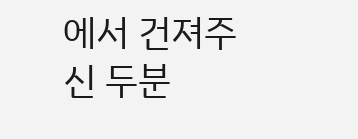에서 건져주신 두분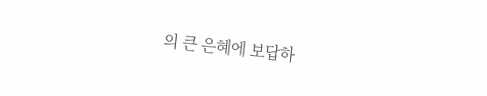의 큰 은혜에 보답하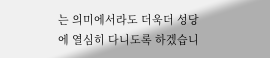는 의미에서라도 더욱더 성당에 열심히 다니도록 하겠습니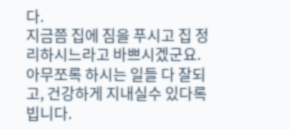다.
지금쯤 집에 짐을 푸시고 집 정리하시느라고 바쁘시겠군요. 아무쪼록 하시는 일들 다 잘되고, 건강하게 지내실수 있다록 빕니다.